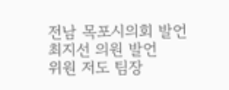전남 목포시의회 발언
최지선 의원 발언
위원 저도 팀장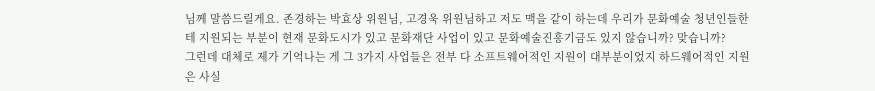님께 말씀드릴게요. 존경하는 박효상 위원님, 고경욱 위원님하고 저도 맥을 같이 하는데 우리가 문화예술 청년인들한테 지원되는 부분이 현재 문화도시가 있고 문화재단 사업이 있고 문화예술진흥기금도 있지 않습니까? 맞습니까?
그런데 대체로 제가 기억나는 게 그 3가지 사업들은 전부 다 소프트웨어적인 지원이 대부분이었지 하드웨어적인 지원은 사실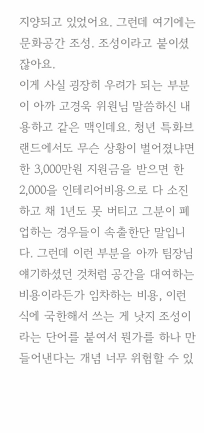지양되고 있었어요. 그런데 여기에는 문화공간 조성. 조성이라고 붙이셨잖아요.
이게 사실 굉장히 우려가 되는 부분이 아까 고경욱 위원님 말씀하신 내용하고 같은 맥인데요. 청년 특화브랜드에서도 무슨 상황이 벌어졌냐면 한 3,000만원 지원금을 받으면 한 2,000을 인테리어비용으로 다 소진하고 채 1년도 못 버티고 그분이 폐업하는 경우들이 속출한단 말입니다. 그런데 이런 부분을 아까 팀장님 얘기하셨던 것처럼 공간을 대여하는 비용이라든가 임차하는 비용, 이런 식에 국한해서 쓰는 게 낫지 조성이라는 단어를 붙여서 뭔가를 하나 만들어낸다는 개념 너무 위험할 수 있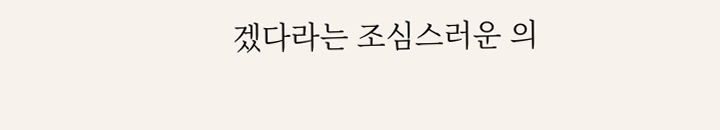겠다라는 조심스러운 의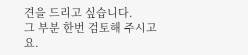견을 드리고 싶습니다.
그 부분 한번 검토해 주시고요.